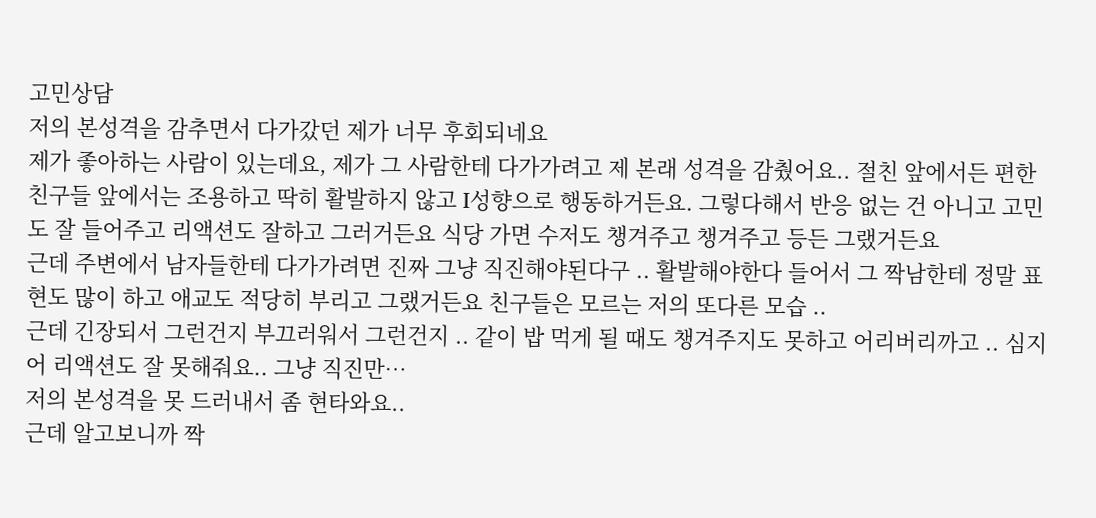고민상담
저의 본성격을 감추면서 다가갔던 제가 너무 후회되네요
제가 좋아하는 사람이 있는데요, 제가 그 사람한테 다가가려고 제 본래 성격을 감췄어요.. 절친 앞에서든 편한 친구들 앞에서는 조용하고 딱히 활발하지 않고 I성향으로 행동하거든요. 그렇다해서 반응 없는 건 아니고 고민도 잘 들어주고 리액션도 잘하고 그러거든요 식당 가면 수저도 챙겨주고 챙겨주고 등든 그랬거든요
근데 주변에서 남자들한테 다가가려면 진짜 그냥 직진해야된다구 .. 활발해야한다 들어서 그 짝남한테 정말 표현도 많이 하고 애교도 적당히 부리고 그랬거든요 친구들은 모르는 저의 또다른 모습 ..
근데 긴장되서 그런건지 부끄러워서 그런건지 .. 같이 밥 먹게 될 때도 챙겨주지도 못하고 어리버리까고 .. 심지어 리액션도 잘 못해줘요.. 그냥 직진만…
저의 본성격을 못 드러내서 좀 현타와요..
근데 알고보니까 짝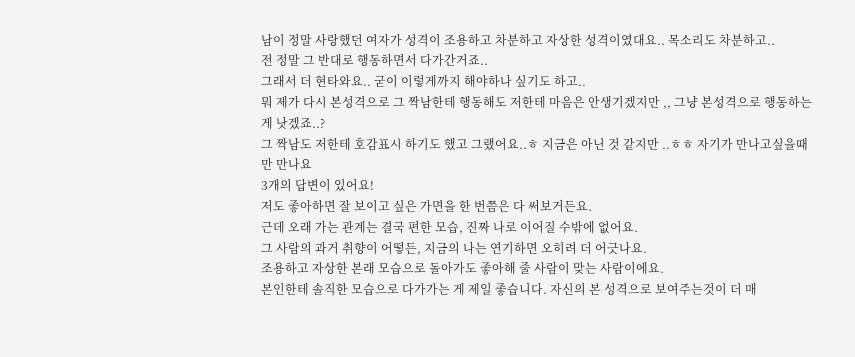남이 정말 사랑했던 여자가 성격이 조용하고 차분하고 자상한 성격이였대요.. 목소리도 차분하고..
전 정말 그 반대로 행동하면서 다가간거죠..
그래서 더 현타와요.. 굳이 이렇게까지 해야하나 싶기도 하고..
뭐 제가 다시 본성격으로 그 짝남한테 행동해도 저한테 마음은 안생기겠지만 ,, 그냥 본성격으로 행동하는게 낫겠죠..?
그 짝남도 저한테 호감표시 하기도 했고 그랬어요..ㅎ 지금은 아닌 것 같지만 ..ㅎㅎ 자기가 만나고싶을때만 만나요
3개의 답변이 있어요!
저도 좋아하면 잘 보이고 싶은 가면을 한 번쯤은 다 써보거든요.
근데 오래 가는 관계는 결국 편한 모습, 진짜 나로 이어질 수밖에 없어요.
그 사람의 과거 취향이 어떻든, 지금의 나는 연기하면 오히려 더 어긋나요.
조용하고 자상한 본래 모습으로 돌아가도 좋아해 줄 사람이 맞는 사람이에요.
본인한테 솔직한 모습으로 다가가는 게 제일 좋습니다. 자신의 본 성격으로 보여주는것이 더 매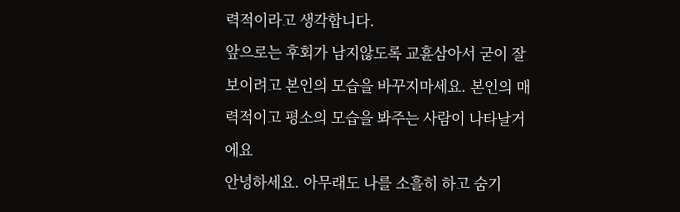력적이라고 생각합니다.
앞으로는 후회가 남지않도록 교휸삼아서 굳이 잘보이려고 본인의 모습을 바꾸지마세요. 본인의 매력적이고 평소의 모습을 봐주는 사람이 나타날거에요
안녕하세요. 아무래도 나를 소흘히 하고 숨기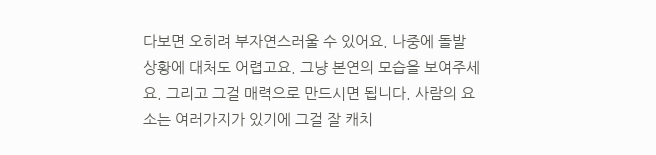다보면 오히려 부자연스러울 수 있어요. 나중에 돌발 상황에 대처도 어렵고요. 그냥 본연의 모습을 보여주세요. 그리고 그걸 매력으로 만드시면 됩니다. 사람의 요소는 여러가지가 있기에 그걸 잘 캐치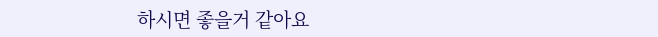하시면 좋을거 같아요